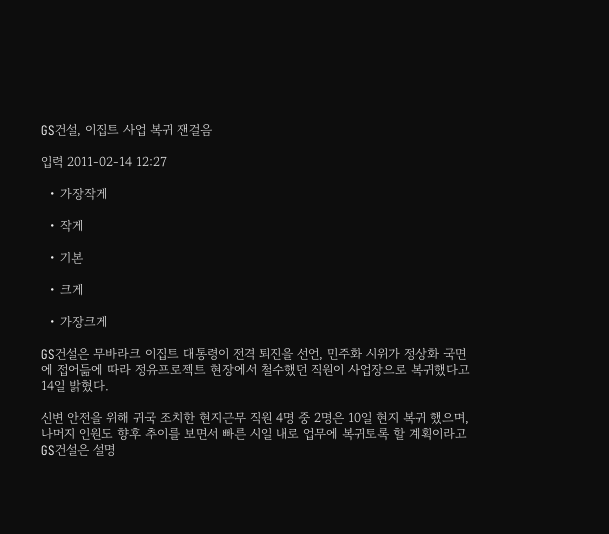GS건설, 이집트 사업 복귀 잰걸음

입력 2011-02-14 12:27

  • 가장작게

  • 작게

  • 기본

  • 크게

  • 가장크게

GS건설은 무바라크 이집트 대통령이 전격 퇴진을 선언, 민주화 시위가 정상화 국면에 접어듦에 따라 정유프로젝트 현장에서 철수했던 직원이 사업장으로 복귀했다고 14일 밝혔다.

신변 안전을 위해 귀국 조치한 현지근무 직원 4명 중 2명은 10일 현지 복귀 했으며, 나머지 인원도 향후 추이를 보면서 빠른 시일 내로 업무에 복귀토록 할 계획이라고 GS건설은 설명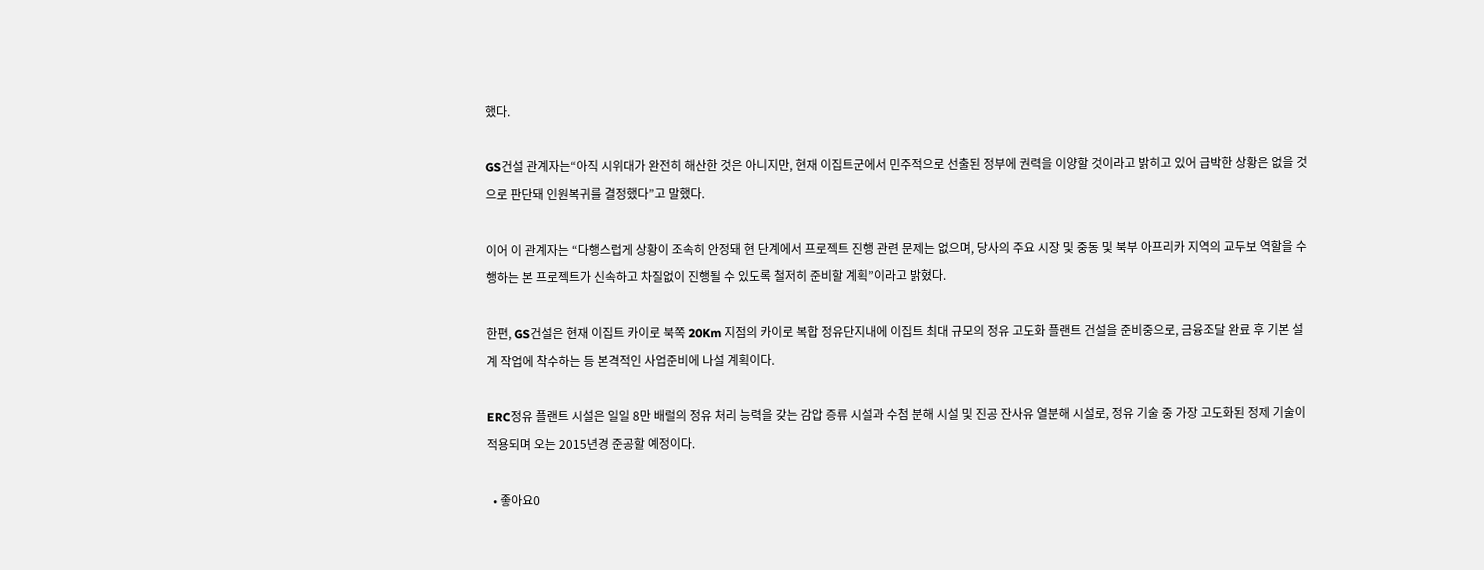했다.

GS건설 관계자는“아직 시위대가 완전히 해산한 것은 아니지만, 현재 이집트군에서 민주적으로 선출된 정부에 권력을 이양할 것이라고 밝히고 있어 급박한 상황은 없을 것으로 판단돼 인원복귀를 결정했다”고 말했다.

이어 이 관계자는 “다행스럽게 상황이 조속히 안정돼 현 단계에서 프로젝트 진행 관련 문제는 없으며, 당사의 주요 시장 및 중동 및 북부 아프리카 지역의 교두보 역할을 수행하는 본 프로젝트가 신속하고 차질없이 진행될 수 있도록 철저히 준비할 계획”이라고 밝혔다.

한편, GS건설은 현재 이집트 카이로 북쪽 20Km 지점의 카이로 복합 정유단지내에 이집트 최대 규모의 정유 고도화 플랜트 건설을 준비중으로, 금융조달 완료 후 기본 설계 작업에 착수하는 등 본격적인 사업준비에 나설 계획이다.

ERC정유 플랜트 시설은 일일 8만 배럴의 정유 처리 능력을 갖는 감압 증류 시설과 수첨 분해 시설 및 진공 잔사유 열분해 시설로, 정유 기술 중 가장 고도화된 정제 기술이 적용되며 오는 2015년경 준공할 예정이다.

  • 좋아요0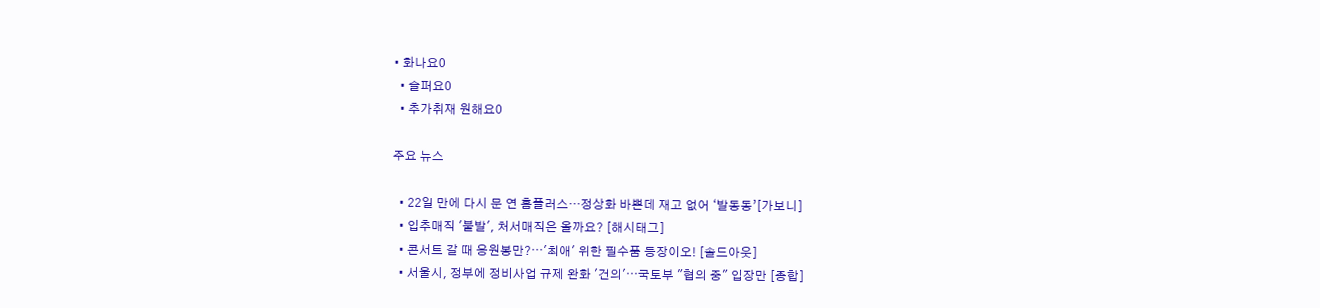• 화나요0
  • 슬퍼요0
  • 추가취재 원해요0

주요 뉴스

  • 22일 만에 다시 문 연 홈플러스…정상화 바쁜데 재고 없어 ‘발동동’[가보니]
  • 입추매직 '불발', 처서매직은 올까요? [해시태그]
  • 콘서트 갈 때 응원봉만?⋯'최애' 위한 필수품 등장이오! [솔드아웃]
  • 서울시, 정부에 정비사업 규제 완화 '건의'⋯국토부 "협의 중" 입장만 [종합]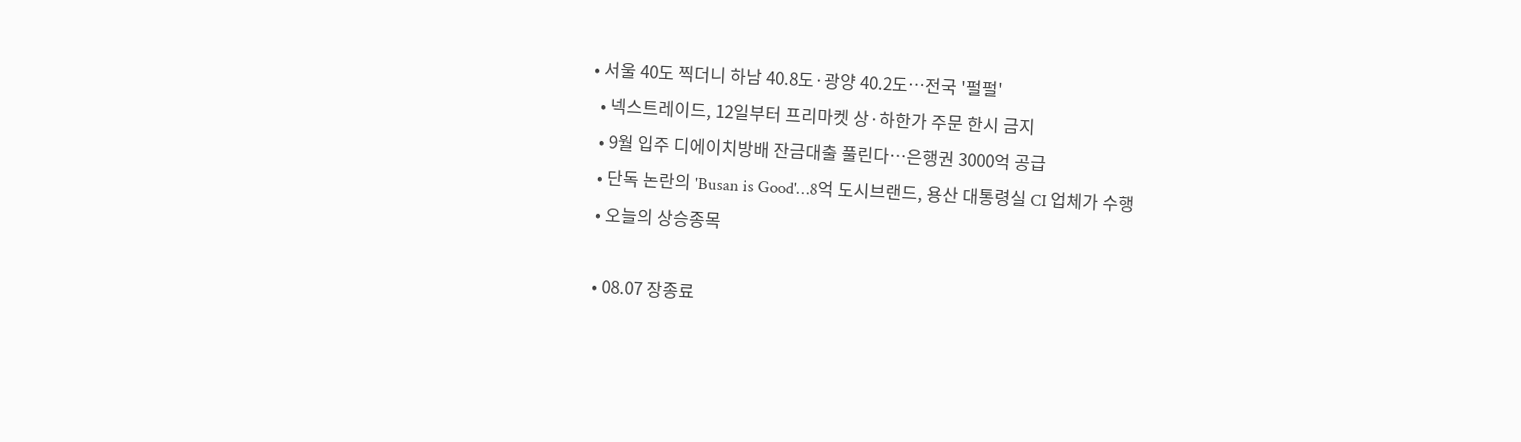• 서울 40도 찍더니 하남 40.8도·광양 40.2도…전국 '펄펄'
  • 넥스트레이드, 12일부터 프리마켓 상·하한가 주문 한시 금지
  • 9월 입주 디에이치방배 잔금대출 풀린다…은행권 3000억 공급
  • 단독 논란의 'Busan is Good'…8억 도시브랜드, 용산 대통령실 CI 업체가 수행
  • 오늘의 상승종목

  • 08.07 장종료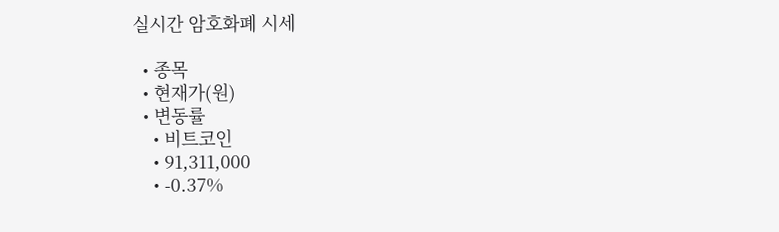실시간 암호화폐 시세

  • 종목
  • 현재가(원)
  • 변동률
    • 비트코인
    • 91,311,000
    • -0.37%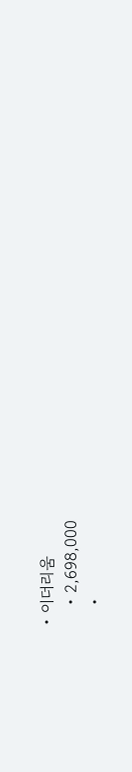• 이더리움
    • 2,698,000
    •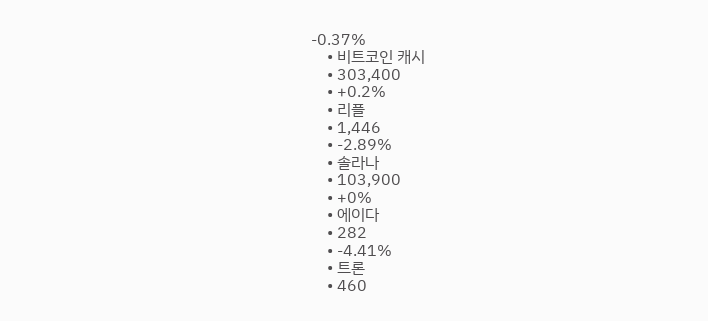-0.37%
    • 비트코인 캐시
    • 303,400
    • +0.2%
    • 리플
    • 1,446
    • -2.89%
    • 솔라나
    • 103,900
    • +0%
    • 에이다
    • 282
    • -4.41%
    • 트론
    • 460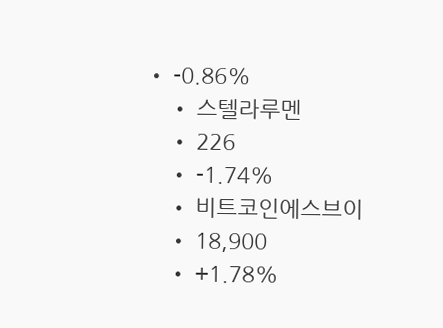• -0.86%
    • 스텔라루멘
    • 226
    • -1.74%
    • 비트코인에스브이
    • 18,900
    • +1.78%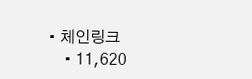• 체인링크
    • 11,620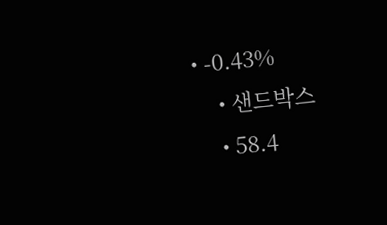• -0.43%
    • 샌드박스
    • 58.4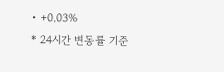• +0.03%
* 24시간 변동률 기준